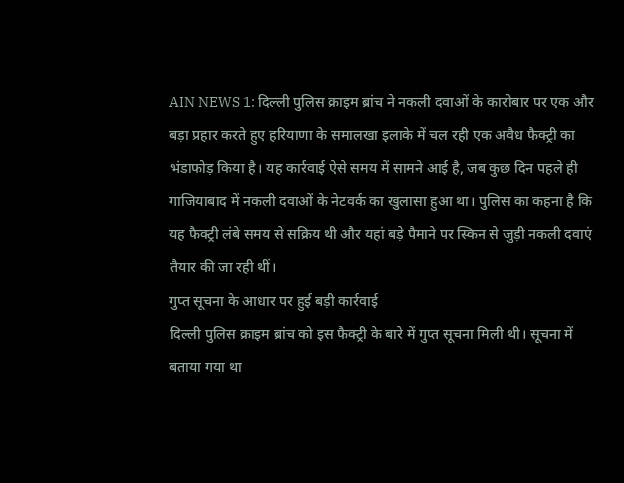AIN NEWS 1: दिल्ली पुलिस क्राइम ब्रांच ने नकली दवाओं के कारोबार पर एक और बड़ा प्रहार करते हुए हरियाणा के समालखा इलाके में चल रही एक अवैध फैक्ट्री का भंडाफोड़ किया है। यह कार्रवाई ऐसे समय में सामने आई है, जब कुछ दिन पहले ही गाजियाबाद में नकली दवाओं के नेटवर्क का खुलासा हुआ था। पुलिस का कहना है कि यह फैक्ट्री लंबे समय से सक्रिय थी और यहां बड़े पैमाने पर स्किन से जुड़ी नकली दवाएं तैयार की जा रही थीं।
गुप्त सूचना के आधार पर हुई बड़ी कार्रवाई
दिल्ली पुलिस क्राइम ब्रांच को इस फैक्ट्री के बारे में गुप्त सूचना मिली थी। सूचना में बताया गया था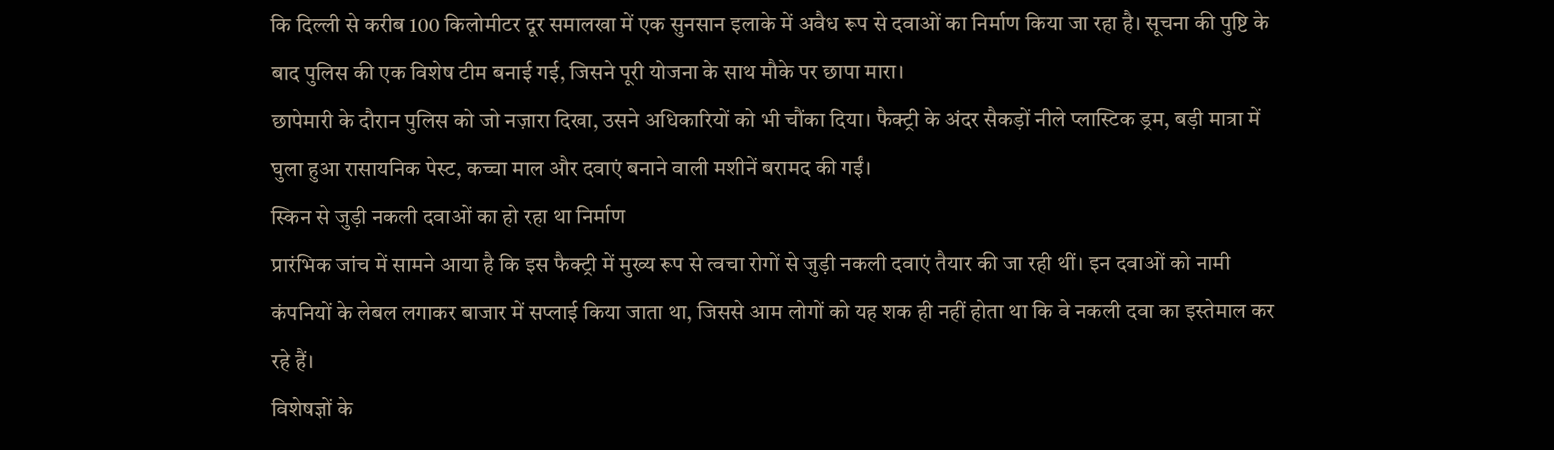कि दिल्ली से करीब 100 किलोमीटर दूर समालखा में एक सुनसान इलाके में अवैध रूप से दवाओं का निर्माण किया जा रहा है। सूचना की पुष्टि के बाद पुलिस की एक विशेष टीम बनाई गई, जिसने पूरी योजना के साथ मौके पर छापा मारा।
छापेमारी के दौरान पुलिस को जो नज़ारा दिखा, उसने अधिकारियों को भी चौंका दिया। फैक्ट्री के अंदर सैकड़ों नीले प्लास्टिक ड्रम, बड़ी मात्रा में घुला हुआ रासायनिक पेस्ट, कच्चा माल और दवाएं बनाने वाली मशीनें बरामद की गईं।
स्किन से जुड़ी नकली दवाओं का हो रहा था निर्माण
प्रारंभिक जांच में सामने आया है कि इस फैक्ट्री में मुख्य रूप से त्वचा रोगों से जुड़ी नकली दवाएं तैयार की जा रही थीं। इन दवाओं को नामी कंपनियों के लेबल लगाकर बाजार में सप्लाई किया जाता था, जिससे आम लोगों को यह शक ही नहीं होता था कि वे नकली दवा का इस्तेमाल कर रहे हैं।
विशेषज्ञों के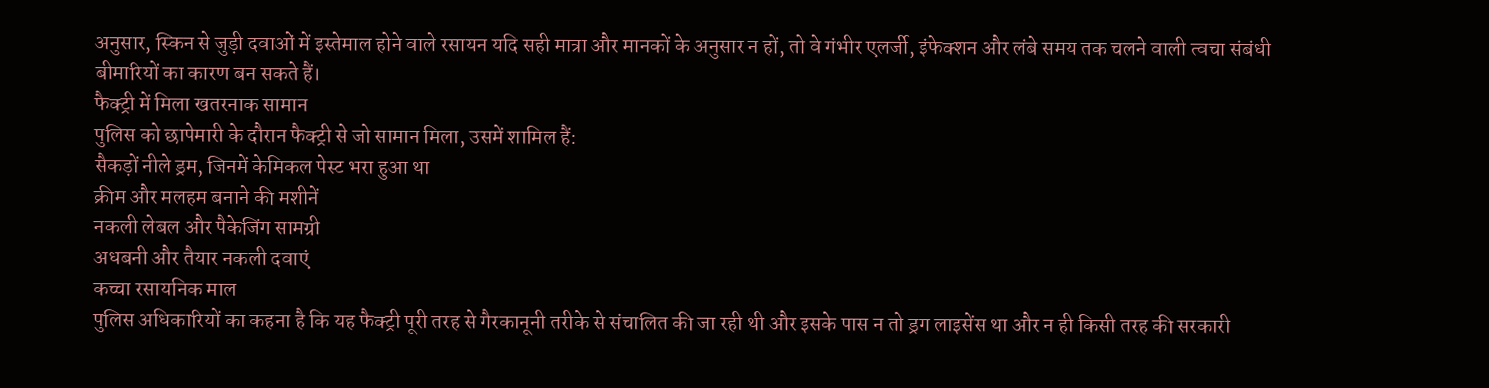अनुसार, स्किन से जुड़ी दवाओं में इस्तेमाल होने वाले रसायन यदि सही मात्रा और मानकों के अनुसार न हों, तो वे गंभीर एलर्जी, इंफेक्शन और लंबे समय तक चलने वाली त्वचा संबंधी बीमारियों का कारण बन सकते हैं।
फैक्ट्री में मिला खतरनाक सामान
पुलिस को छापेमारी के दौरान फैक्ट्री से जो सामान मिला, उसमें शामिल हैं:
सैकड़ों नीले ड्रम, जिनमें केमिकल पेस्ट भरा हुआ था
क्रीम और मलहम बनाने की मशीनें
नकली लेबल और पैकेजिंग सामग्री
अधबनी और तैयार नकली दवाएं
कच्चा रसायनिक माल
पुलिस अधिकारियों का कहना है कि यह फैक्ट्री पूरी तरह से गैरकानूनी तरीके से संचालित की जा रही थी और इसके पास न तो ड्रग लाइसेंस था और न ही किसी तरह की सरकारी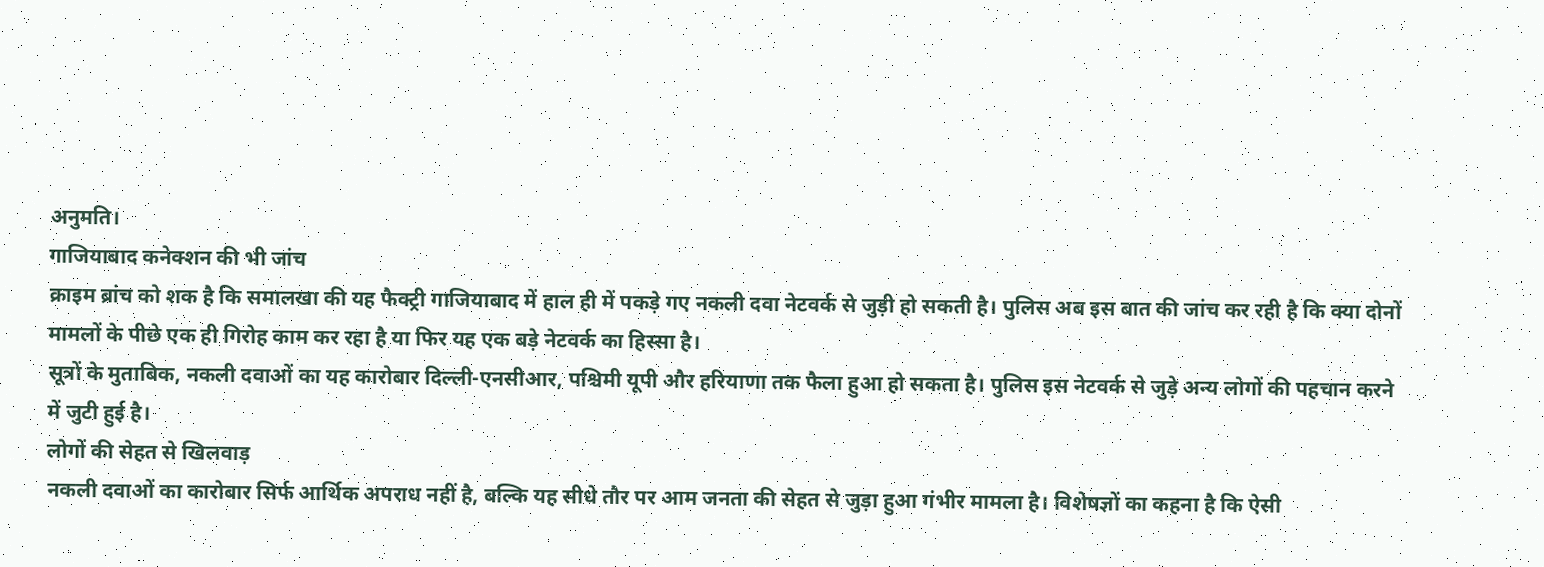अनुमति।
गाजियाबाद कनेक्शन की भी जांच
क्राइम ब्रांच को शक है कि समालखा की यह फैक्ट्री गाजियाबाद में हाल ही में पकड़े गए नकली दवा नेटवर्क से जुड़ी हो सकती है। पुलिस अब इस बात की जांच कर रही है कि क्या दोनों मामलों के पीछे एक ही गिरोह काम कर रहा है या फिर यह एक बड़े नेटवर्क का हिस्सा है।
सूत्रों के मुताबिक, नकली दवाओं का यह कारोबार दिल्ली-एनसीआर, पश्चिमी यूपी और हरियाणा तक फैला हुआ हो सकता है। पुलिस इस नेटवर्क से जुड़े अन्य लोगों की पहचान करने में जुटी हुई है।
लोगों की सेहत से खिलवाड़
नकली दवाओं का कारोबार सिर्फ आर्थिक अपराध नहीं है, बल्कि यह सीधे तौर पर आम जनता की सेहत से जुड़ा हुआ गंभीर मामला है। विशेषज्ञों का कहना है कि ऐसी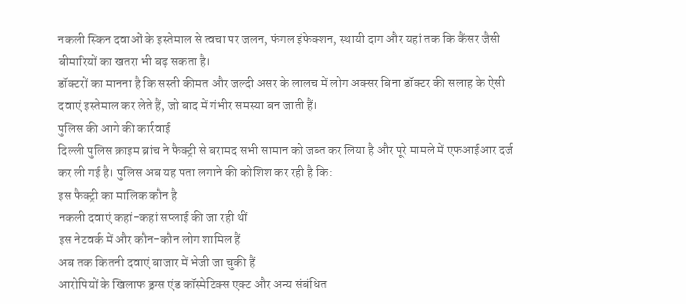नकली स्किन दवाओं के इस्तेमाल से त्वचा पर जलन, फंगल इंफेक्शन, स्थायी दाग और यहां तक कि कैंसर जैसी बीमारियों का खतरा भी बढ़ सकता है।
डॉक्टरों का मानना है कि सस्ती कीमत और जल्दी असर के लालच में लोग अक्सर बिना डॉक्टर की सलाह के ऐसी दवाएं इस्तेमाल कर लेते हैं, जो बाद में गंभीर समस्या बन जाती हैं।
पुलिस की आगे की कार्रवाई
दिल्ली पुलिस क्राइम ब्रांच ने फैक्ट्री से बरामद सभी सामान को जब्त कर लिया है और पूरे मामले में एफआईआर दर्ज कर ली गई है। पुलिस अब यह पता लगाने की कोशिश कर रही है कि:
इस फैक्ट्री का मालिक कौन है
नकली दवाएं कहां-कहां सप्लाई की जा रही थीं
इस नेटवर्क में और कौन-कौन लोग शामिल हैं
अब तक कितनी दवाएं बाजार में भेजी जा चुकी हैं
आरोपियों के खिलाफ ड्रग्स एंड कॉस्मेटिक्स एक्ट और अन्य संबंधित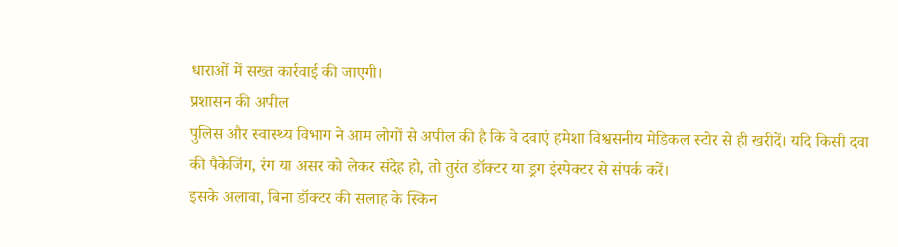धाराओं में सख्त कार्रवाई की जाएगी।
प्रशासन की अपील
पुलिस और स्वास्थ्य विभाग ने आम लोगों से अपील की है कि वे दवाएं हमेशा विश्वसनीय मेडिकल स्टोर से ही खरीदें। यदि किसी दवा की पैकेजिंग, रंग या असर को लेकर संदेह हो, तो तुरंत डॉक्टर या ड्रग इंस्पेक्टर से संपर्क करें।
इसके अलावा, बिना डॉक्टर की सलाह के स्किन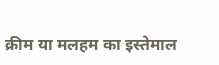क्रीम या मलहम का इस्तेमाल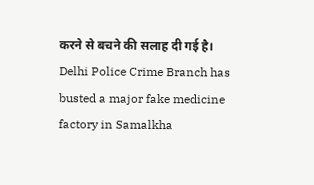करने से बचने की सलाह दी गई है।
Delhi Police Crime Branch has busted a major fake medicine factory in Samalkha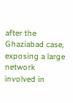after the Ghaziabad case, exposing a large network involved in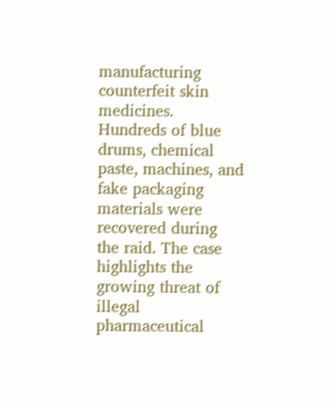manufacturing counterfeit skin medicines. Hundreds of blue drums, chemical paste, machines, and fake packaging materials were recovered during the raid. The case highlights the growing threat of illegal pharmaceutical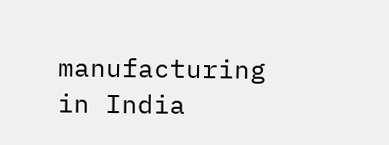manufacturing in India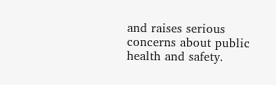and raises serious concerns about public health and safety.